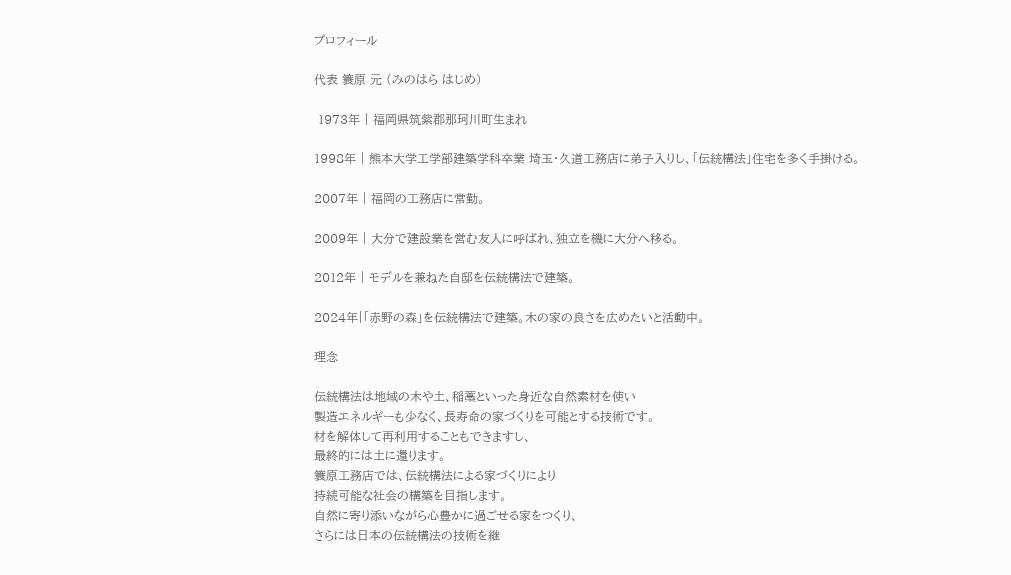プロフィール

代表 簑原 元 (みのはら はじめ)

 1973年 | 福岡県筑紫郡那珂川町生まれ

1998年 | 熊本大学工学部建築学科卒業 埼玉・久道工務店に弟子入りし、「伝統構法」住宅を多く手掛ける。

2007年 | 福岡の工務店に常勤。

2009年 | 大分で建設業を営む友人に呼ばれ、独立を機に大分へ移る。

2012年 | モデルを兼ねた自邸を伝統構法で建築。

2024年|「赤野の森」を伝統構法で建築。木の家の良さを広めたいと活動中。

理念

伝統構法は地域の木や土、稲藁といった身近な自然素材を使い
製造エネルギーも少なく、長寿命の家づくりを可能とする技術です。
材を解体して再利用することもできますし、
最終的には土に還ります。
簑原工務店では、伝統構法による家づくりにより
持続可能な社会の構築を目指します。
自然に寄り添いながら心豊かに過ごせる家をつくり、
さらには日本の伝統構法の技術を継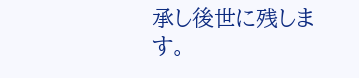承し後世に残します。